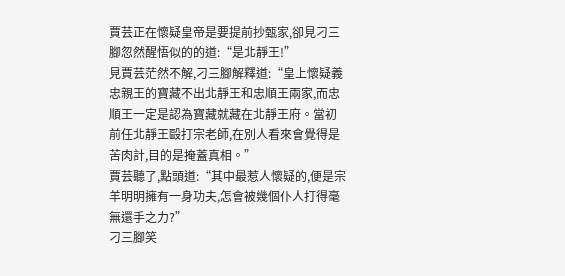賈芸正在懷疑皇帝是要提前抄甄家,卻見刁三腳忽然醒悟似的的道:“是北靜王!”
見賈芸茫然不解,刁三腳解釋道:“皇上懷疑義忠親王的寶藏不出北靜王和忠順王兩家,而忠順王一定是認為寶藏就藏在北靜王府。當初前任北靜王毆打宗老師,在別人看來會覺得是苦肉計,目的是掩蓋真相。”
賈芸聽了,點頭道:“其中最惹人懷疑的,便是宗羊明明擁有一身功夫,怎會被幾個仆人打得毫無還手之力?”
刁三腳笑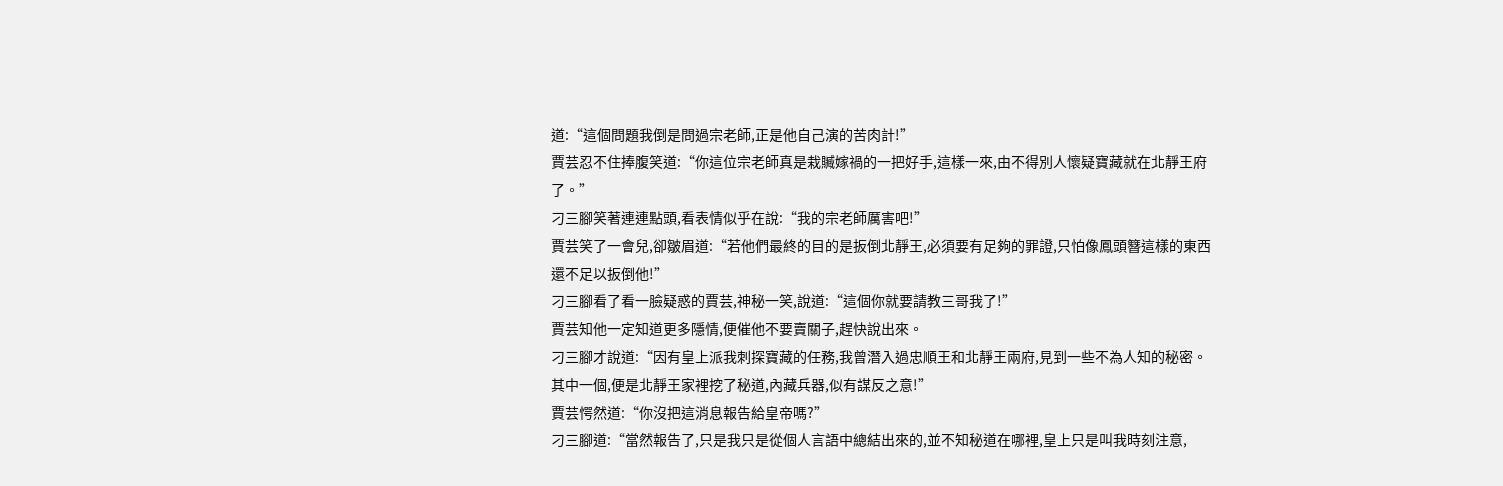道:“這個問題我倒是問過宗老師,正是他自己演的苦肉計!”
賈芸忍不住捧腹笑道:“你這位宗老師真是栽贓嫁禍的一把好手,這樣一來,由不得別人懷疑寶藏就在北靜王府了。”
刁三腳笑著連連點頭,看表情似乎在說:“我的宗老師厲害吧!”
賈芸笑了一會兒,卻皺眉道:“若他們最終的目的是扳倒北靜王,必須要有足夠的罪證,只怕像鳳頭簪這樣的東西還不足以扳倒他!”
刁三腳看了看一臉疑惑的賈芸,神秘一笑,說道:“這個你就要請教三哥我了!”
賈芸知他一定知道更多隱情,便催他不要賣關子,趕快說出來。
刁三腳才說道:“因有皇上派我刺探寶藏的任務,我曾潛入過忠順王和北靜王兩府,見到一些不為人知的秘密。其中一個,便是北靜王家裡挖了秘道,內藏兵器,似有謀反之意!”
賈芸愕然道:“你沒把這消息報告給皇帝嗎?”
刁三腳道:“當然報告了,只是我只是從個人言語中總結出來的,並不知秘道在哪裡,皇上只是叫我時刻注意,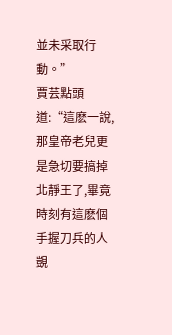並未采取行動。”
賈芸點頭道:“這麽一說,那皇帝老兒更是急切要搞掉北靜王了,畢竟時刻有這麽個手握刀兵的人覬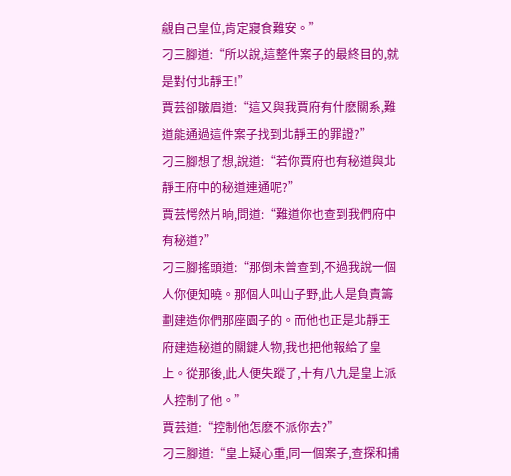覦自己皇位,肯定寢食難安。”
刁三腳道:“所以說,這整件案子的最終目的,就是對付北靜王!”
賈芸卻皺眉道:“這又與我賈府有什麽關系,難道能通過這件案子找到北靜王的罪證?”
刁三腳想了想,說道:“若你賈府也有秘道與北靜王府中的秘道連通呢?”
賈芸愕然片晌,問道:“難道你也查到我們府中有秘道?”
刁三腳搖頭道:“那倒未曾查到,不過我說一個人你便知曉。那個人叫山子野,此人是負責籌劃建造你們那座園子的。而他也正是北靜王府建造秘道的關鍵人物,我也把他報給了皇上。從那後,此人便失蹤了,十有八九是皇上派人控制了他。”
賈芸道:“控制他怎麽不派你去?”
刁三腳道:“皇上疑心重,同一個案子,查探和捕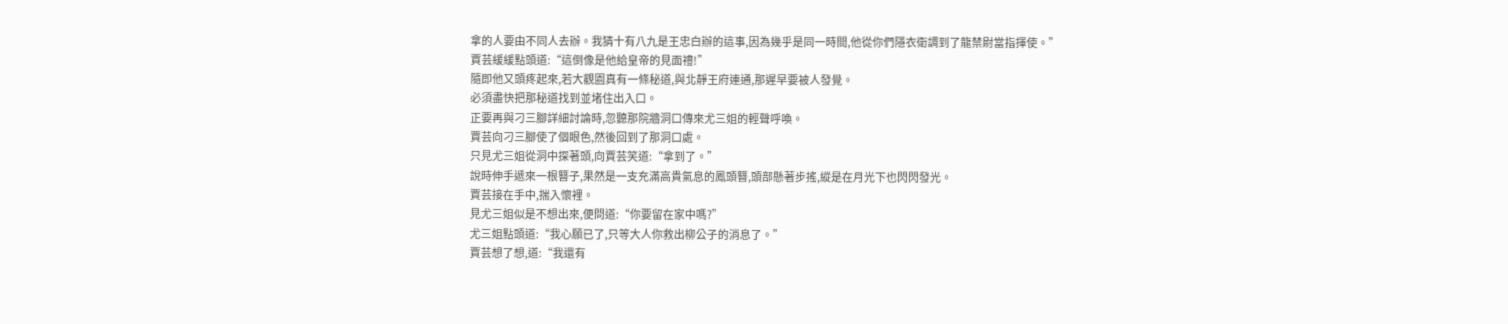拿的人要由不同人去辦。我猜十有八九是王忠白辦的這事,因為幾乎是同一時間,他從你們隱衣衛調到了龍禁尉當指揮使。”
賈芸緩緩點頭道:“這倒像是他給皇帝的見面禮!”
隨即他又頭疼起來,若大觀園真有一條秘道,與北靜王府連通,那遲早要被人發覺。
必須盡快把那秘道找到並堵住出入口。
正要再與刁三腳詳細討論時,忽聽那院牆洞口傳來尤三姐的輕聲呼喚。
賈芸向刁三腳使了個眼色,然後回到了那洞口處。
只見尤三姐從洞中探著頭,向賈芸笑道:“拿到了。”
說時伸手遞來一根簪子,果然是一支充滿高貴氣息的鳳頭簪,頭部懸著步搖,縱是在月光下也閃閃發光。
賈芸接在手中,揣入懷裡。
見尤三姐似是不想出來,便問道:“你要留在家中嗎?”
尤三姐點頭道:“我心願已了,只等大人你救出柳公子的消息了。”
賈芸想了想,道:“我還有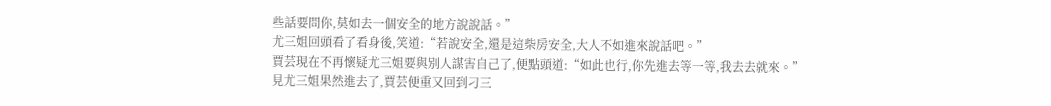些話要問你,莫如去一個安全的地方說說話。”
尤三姐回頭看了看身後,笑道:“若說安全,還是這柴房安全,大人不如進來說話吧。”
賈芸現在不再懷疑尤三姐要與別人謀害自己了,便點頭道:“如此也行,你先進去等一等,我去去就來。”
見尤三姐果然進去了,賈芸便重又回到刁三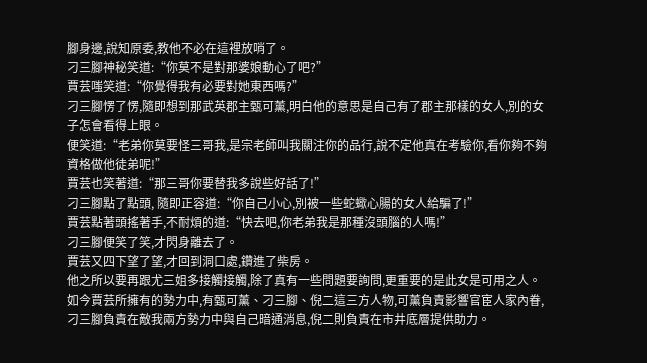腳身邊,說知原委,教他不必在這裡放哨了。
刁三腳神秘笑道:“你莫不是對那婆娘動心了吧?”
賈芸嗤笑道:“你覺得我有必要對她東西嗎?”
刁三腳愣了愣,隨即想到那武英郡主甄可薰,明白他的意思是自己有了郡主那樣的女人,別的女子怎會看得上眼。
便笑道:“老弟你莫要怪三哥我,是宗老師叫我關注你的品行,說不定他真在考驗你,看你夠不夠資格做他徒弟呢!”
賈芸也笑著道:“那三哥你要替我多說些好話了!”
刁三腳點了點頭, 隨即正容道:“你自己小心,別被一些蛇蠍心腸的女人給騙了!”
賈芸點著頭搖著手,不耐煩的道:“快去吧,你老弟我是那種沒頭腦的人嗎!”
刁三腳便笑了笑,才閃身離去了。
賈芸又四下望了望,才回到洞口處,鑽進了柴房。
他之所以要再跟尤三姐多接觸接觸,除了真有一些問題要詢問,更重要的是此女是可用之人。
如今賈芸所擁有的勢力中,有甄可薰、刁三腳、倪二這三方人物,可薰負責影響官宦人家內眷,刁三腳負責在敵我兩方勢力中與自己暗通消息,倪二則負責在市井底層提供助力。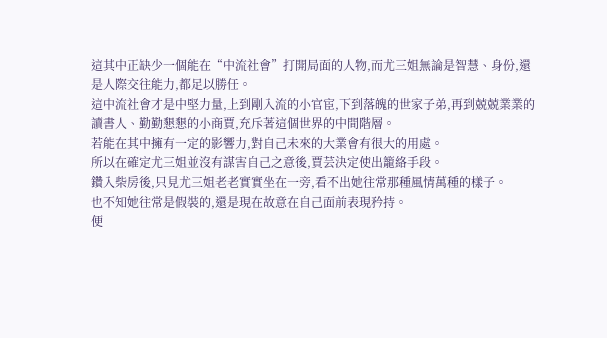這其中正缺少一個能在“中流社會”打開局面的人物,而尤三姐無論是智慧、身份,還是人際交往能力,都足以勝任。
這中流社會才是中堅力量,上到剛入流的小官宦,下到落魄的世家子弟,再到兢兢業業的讀書人、勤勤懇懇的小商賈,充斥著這個世界的中間階層。
若能在其中擁有一定的影響力,對自己未來的大業會有很大的用處。
所以在確定尤三姐並沒有謀害自己之意後,賈芸決定使出籠絡手段。
鑽入柴房後,只見尤三姐老老實實坐在一旁,看不出她往常那種風情萬種的樣子。
也不知她往常是假裝的,還是現在故意在自己面前表現矜持。
便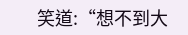笑道:“想不到大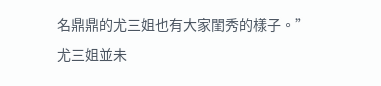名鼎鼎的尤三姐也有大家閨秀的樣子。”
尤三姐並未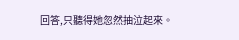回答,只聽得她忽然抽泣起來。